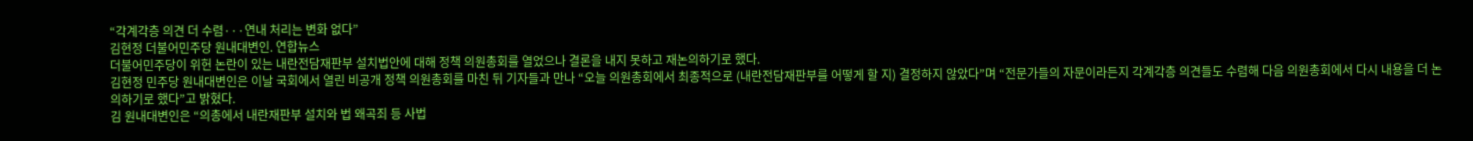“각계각층 의견 더 수렴···연내 처리는 변화 없다”
김현정 더불어민주당 원내대변인. 연합뉴스
더불어민주당이 위헌 논란이 있는 내란전담재판부 설치법안에 대해 정책 의원총회를 열었으나 결론을 내지 못하고 재논의하기로 했다.
김현정 민주당 원내대변인은 이날 국회에서 열린 비공개 정책 의원총회를 마친 뒤 기자들과 만나 “오늘 의원총회에서 최종적으로 (내란전담재판부를 어떻게 할 지) 결정하지 않았다”며 “전문가들의 자문이라든지 각계각층 의견들도 수렴해 다음 의원총회에서 다시 내용을 더 논의하기로 했다”고 밝혔다.
김 원내대변인은 “의총에서 내란재판부 설치와 법 왜곡죄 등 사법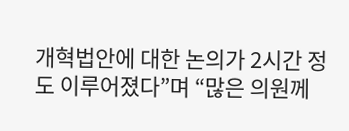개혁법안에 대한 논의가 2시간 정도 이루어졌다”며 “많은 의원께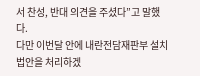서 찬성, 반대 의견을 주셨다”고 말했다.
다만 이번달 안에 내란전담재판부 설치법안을 처리하겠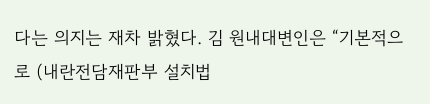다는 의지는 재차 밝혔다. 김 원내대변인은 “기본적으로 (내란전담재판부 설치법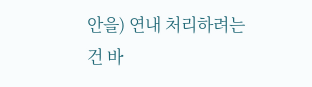안을) 연내 처리하려는 건 바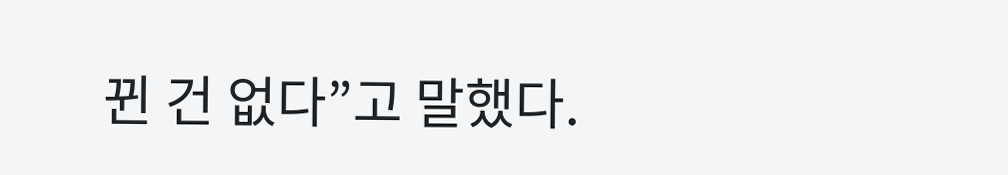뀐 건 없다”고 말했다.